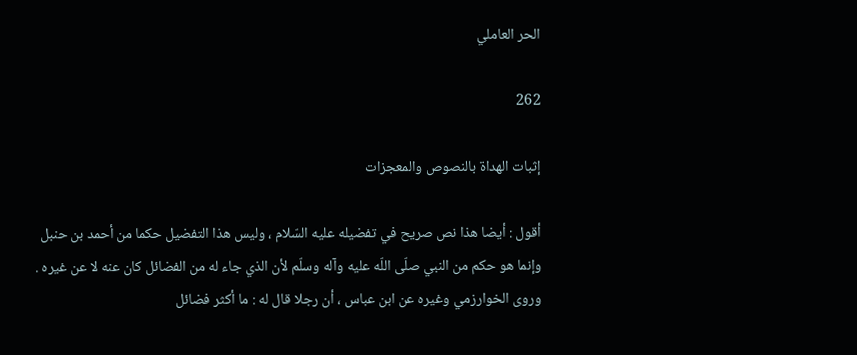الحر العاملي

262

إثبات الهداة بالنصوص والمعجزات

أقول : أيضا هذا نص صريح في تفضيله عليه السّلام ، وليس هذا التفضيل حكما من أحمد بن حنبل وإنما هو حكم من النبي صلّى اللّه عليه وآله وسلّم لأن الذي جاء له من الفضائل كان عنه لا عن غيره . وروى الخوارزمي وغيره عن ابن عباس ، أن رجلا قال له : ما أكثر فضائل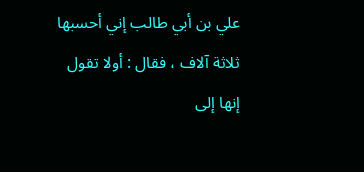علي بن أبي طالب إني أحسبها ثلاثة آلاف ، فقال : أولا تقول إنها إلى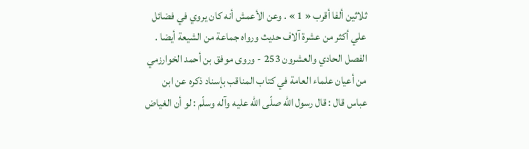ثلاثين ألفا أقرب « 1 » . وعن الأعمش أنه كان يروي في فضائل علي أكثر من عشرة آلاف حديث ورواه جماعة من الشيعة أيضا . الفصل الحادي والعشرون 253 - وروى موفق بن أحمد الخوارزمي من أعيان علماء العامة في كتاب المناقب بإسناد ذكره عن ابن عباس قال : قال رسول اللّه صلّى اللّه عليه وآله وسلّم : لو أن الغياض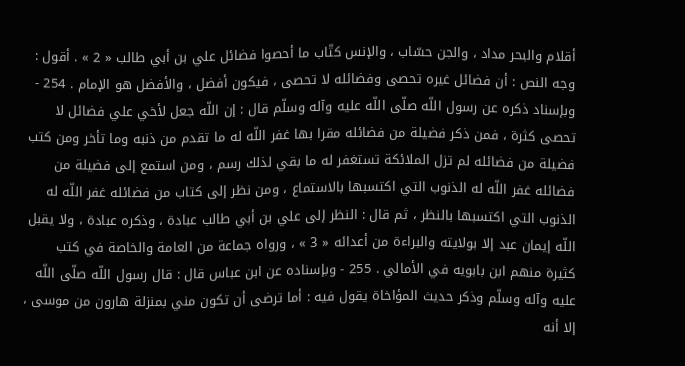أقلام والبحر مداد ، والجن حسّاب ، والإنس كتّاب ما أحصوا فضائل علي بن أبي طالب « 2 » . أقول : وجه النص : أن فضائل غيره تحصى وفضائله لا تحصى ، فيكون أفضل ، والأفضل هو الإمام . 254 - وبإسناد ذكره عن رسول اللّه صلّى اللّه عليه وآله وسلّم قال : إن اللّه جعل لأخي علي فضائل لا تحصى كثرة ، فمن ذكر فضيلة من فضائله مقرا بها غفر اللّه له ما تقدم من ذنبه وما تأخر ومن كتب فضيلة من فضائله لم تزل الملائكة تستغفر له ما بقي لذلك رسم ، ومن استمع إلى فضيلة من فضائله غفر اللّه له الذنوب التي اكتسبها بالاستماع ، ومن نظر إلى كتاب من فضائله غفر اللّه له الذنوب التي اكتسبها بالنظر ، ثم قال : النظر إلى علي بن أبي طالب عبادة ، وذكره عبادة ، ولا يقبل اللّه إيمان عبد إلا بولايته والبراءة من أعدائه « 3 » ، ورواه جماعة من العامة والخاصة في كتب كثيرة منهم ابن بابويه في الأمالي . 255 - وبإسناده عن ابن عباس قال : قال رسول اللّه صلّى اللّه عليه وآله وسلّم وذكر حديث المؤاخاة يقول فيه : أما ترضى أن تكون مني بمنزلة هارون من موسى ، إلا أنه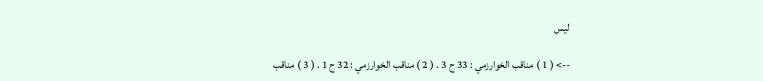ليس

--> ( 1 ) مناقب الخوارزمي : 33 ح 3 . ( 2 ) مناقب الخوارزمي : 32 ح 1 . ( 3 ) مناقب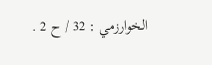الخوارزمي : 32 / ح 2 .